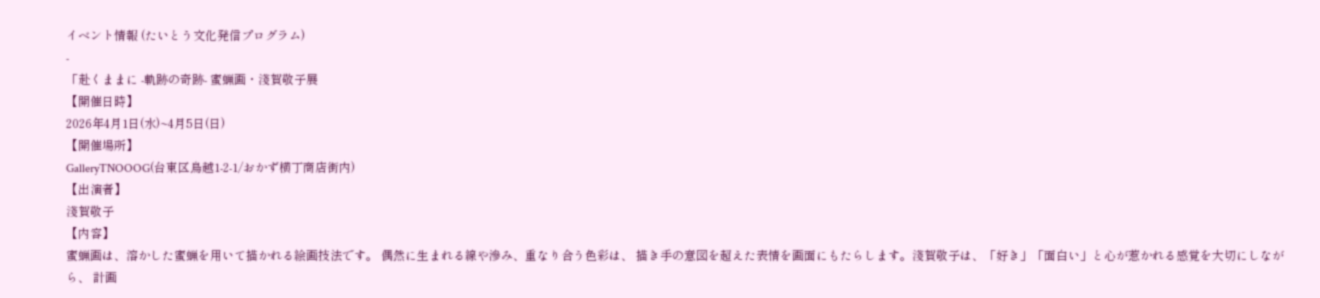イベント情報 (たいとう文化発信プログラム)
-
「赴くままに -軌跡の奇跡- 蜜蝋画・淺賀敬子展
【開催日時】
2026年4月1日(水)~4月5日(日)
【開催場所】
GalleryTNOOOG(台東区鳥越1-2-1/おかず横丁商店街内)
【出演者】
淺賀敬子
【内容】
蜜蝋画は、溶かした蜜蝋を用いて描かれる絵画技法です。 偶然に生まれる線や滲み、重なり合う色彩は、 描き手の意図を超えた表情を画面にもたらします。淺賀敬子は、「好き」「面白い」と心が惹かれる感覚を大切にしながら、 計画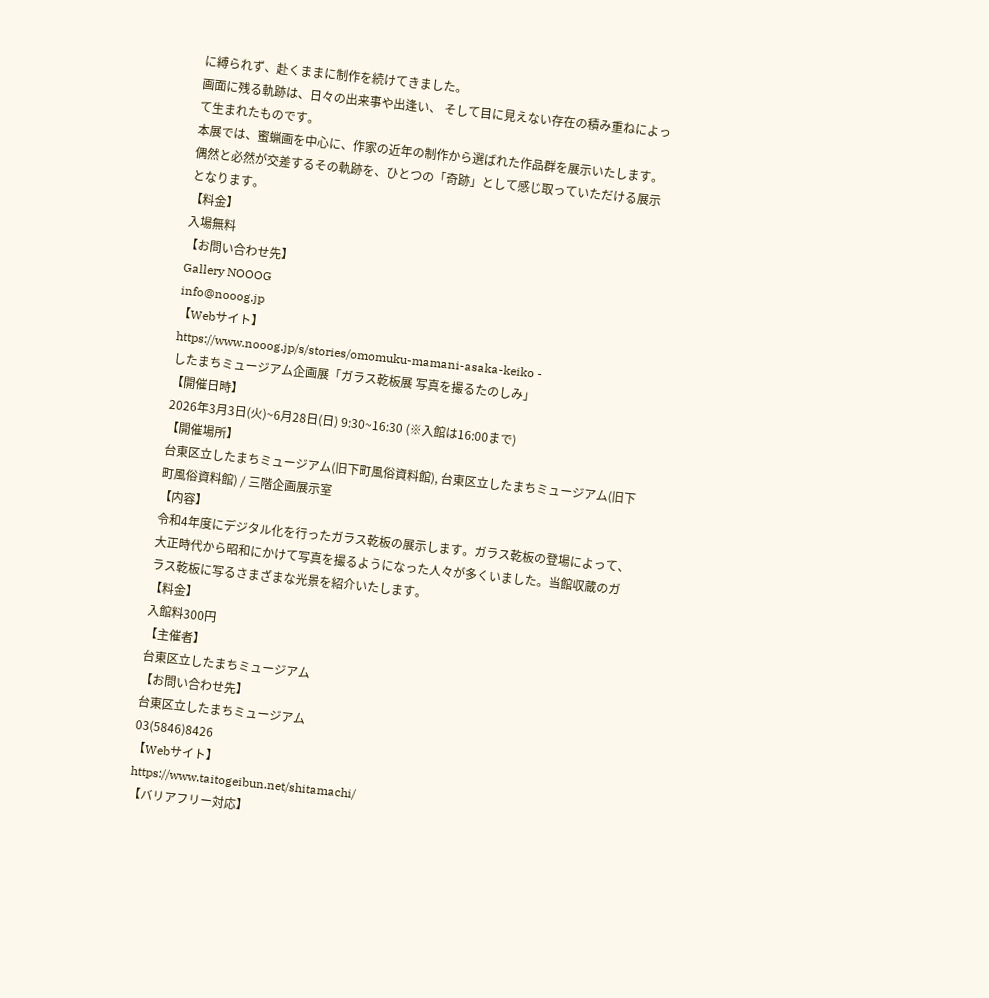に縛られず、赴くままに制作を続けてきました。
画面に残る軌跡は、日々の出来事や出逢い、 そして目に見えない存在の積み重ねによって生まれたものです。
本展では、蜜蝋画を中心に、作家の近年の制作から選ばれた作品群を展示いたします。偶然と必然が交差するその軌跡を、ひとつの「奇跡」として感じ取っていただける展示となります。
【料金】
入場無料
【お問い合わせ先】
Gallery NOOOG
info@nooog.jp
【Webサイト】
https://www.nooog.jp/s/stories/omomuku-mamani-asaka-keiko -
したまちミュージアム企画展「ガラス乾板展 写真を撮るたのしみ」
【開催日時】
2026年3月3日(火)~6月28日(日) 9:30~16:30 (※入館は16:00まで)
【開催場所】
台東区立したまちミュージアム(旧下町風俗資料館), 台東区立したまちミュージアム(旧下町風俗資料館) / 三階企画展示室
【内容】
令和4年度にデジタル化を行ったガラス乾板の展示します。ガラス乾板の登場によって、大正時代から昭和にかけて写真を撮るようになった人々が多くいました。当館収蔵のガラス乾板に写るさまざまな光景を紹介いたします。
【料金】
入館料300円
【主催者】
台東区立したまちミュージアム
【お問い合わせ先】
台東区立したまちミュージアム
03(5846)8426
【Webサイト】
https://www.taitogeibun.net/shitamachi/
【バリアフリー対応】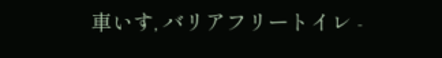車いす, バリアフリートイレ -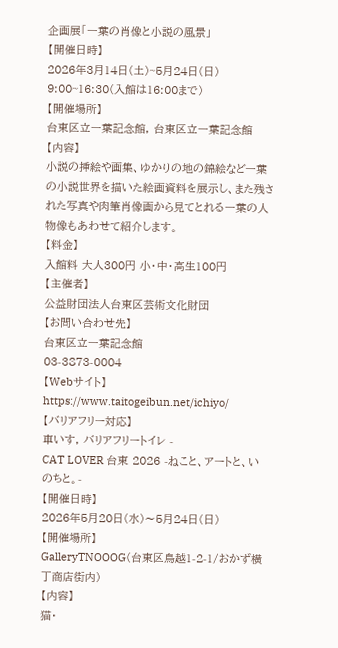企画展「一葉の肖像と小説の風景」
【開催日時】
2026年3月14日(土)~5月24日(日) 9:00~16:30(入館は16:00まで)
【開催場所】
台東区立一葉記念館, 台東区立一葉記念館
【内容】
小説の挿絵や画集、ゆかりの地の錦絵など一葉の小説世界を描いた絵画資料を展示し、また残された写真や肉筆肖像画から見てとれる一葉の人物像もあわせて紹介します。
【料金】
入館料 大人300円 小・中・高生100円
【主催者】
公益財団法人台東区芸術文化財団
【お問い合わせ先】
台東区立一葉記念館
03-3873-0004
【Webサイト】
https://www.taitogeibun.net/ichiyo/
【バリアフリー対応】
車いす, バリアフリートイレ -
CAT LOVER 台東 2026 -ねこと、アートと、いのちと。-
【開催日時】
2026年5月20日(水)〜5月24日(日)
【開催場所】
GalleryTNOOOG(台東区鳥越1-2-1/おかず横丁商店街内)
【内容】
猫・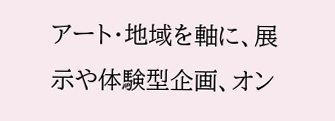アート・地域を軸に、展示や体験型企画、オン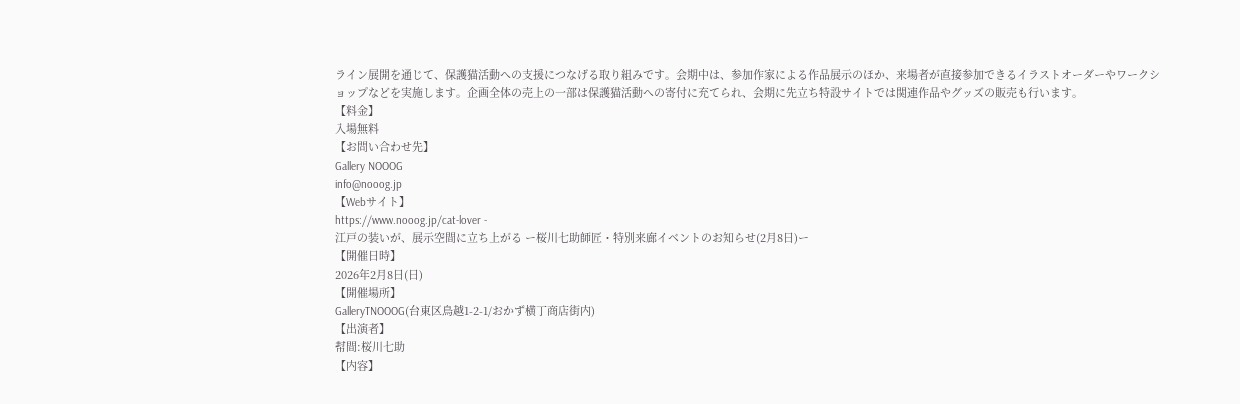ライン展開を通じて、保護猫活動への支援につなげる取り組みです。会期中は、参加作家による作品展示のほか、来場者が直接参加できるイラストオーダーやワークショップなどを実施します。企画全体の売上の一部は保護猫活動への寄付に充てられ、会期に先立ち特設サイトでは関連作品やグッズの販売も行います。
【料金】
入場無料
【お問い合わせ先】
Gallery NOOOG
info@nooog.jp
【Webサイト】
https://www.nooog.jp/cat-lover -
江戸の装いが、展示空間に立ち上がる ー桜川七助師匠・特別来廊イベントのお知らせ(2月8日)ー
【開催日時】
2026年2月8日(日)
【開催場所】
GalleryTNOOOG(台東区鳥越1-2-1/おかず横丁商店街内)
【出演者】
幇間:桜川七助
【内容】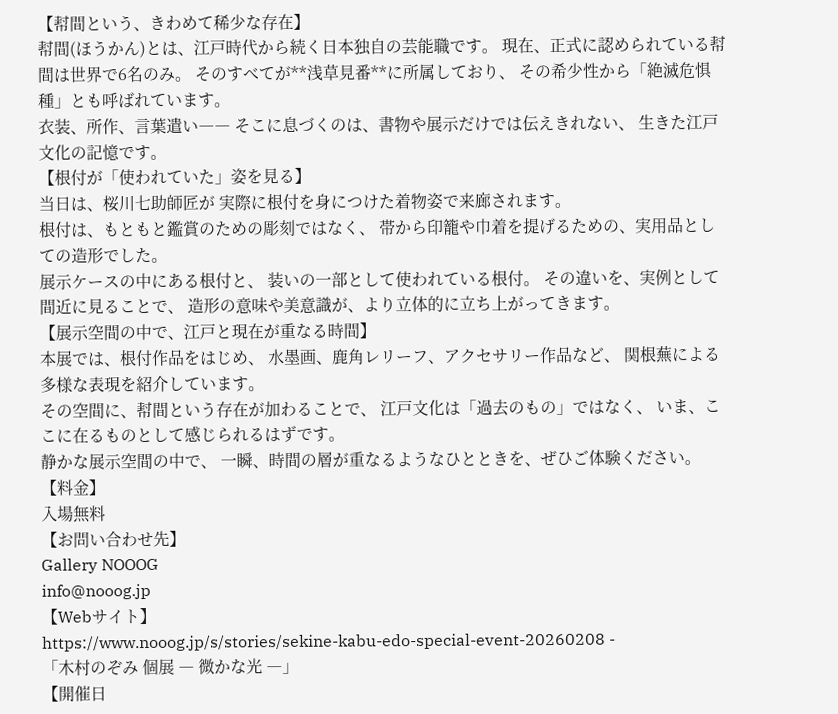【幇間という、きわめて稀少な存在】
幇間(ほうかん)とは、江戸時代から続く日本独自の芸能職です。 現在、正式に認められている幇間は世界で6名のみ。 そのすべてが**浅草見番**に所属しており、 その希少性から「絶滅危惧種」とも呼ばれています。
衣装、所作、言葉遣い―― そこに息づくのは、書物や展示だけでは伝えきれない、 生きた江戸文化の記憶です。
【根付が「使われていた」姿を見る】
当日は、桜川七助師匠が 実際に根付を身につけた着物姿で来廊されます。
根付は、もともと鑑賞のための彫刻ではなく、 帯から印籠や巾着を提げるための、実用品としての造形でした。
展示ケースの中にある根付と、 装いの一部として使われている根付。 その違いを、実例として間近に見ることで、 造形の意味や美意識が、より立体的に立ち上がってきます。
【展示空間の中で、江戸と現在が重なる時間】
本展では、根付作品をはじめ、 水墨画、鹿角レリーフ、アクセサリー作品など、 関根蕪による多様な表現を紹介しています。
その空間に、幇間という存在が加わることで、 江戸文化は「過去のもの」ではなく、 いま、ここに在るものとして感じられるはずです。
静かな展示空間の中で、 一瞬、時間の層が重なるようなひとときを、ぜひご体験ください。
【料金】
入場無料
【お問い合わせ先】
Gallery NOOOG
info@nooog.jp
【Webサイト】
https://www.nooog.jp/s/stories/sekine-kabu-edo-special-event-20260208 -
「木村のぞみ 個展 ― 微かな光 ―」
【開催日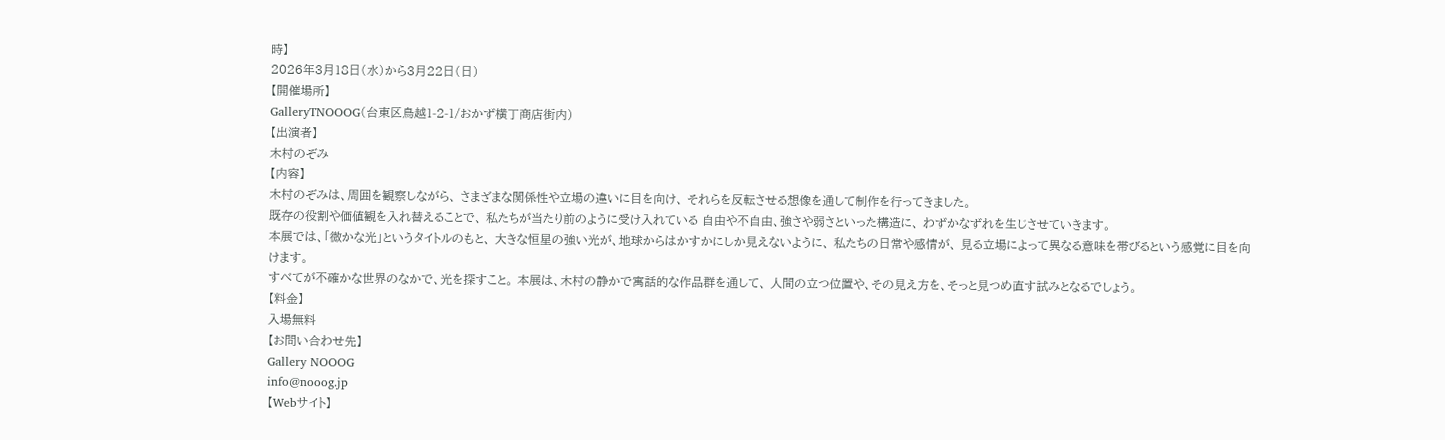時】
2026年3月18日(水)から3月22日(日)
【開催場所】
GalleryTNOOOG(台東区鳥越1-2-1/おかず横丁商店街内)
【出演者】
木村のぞみ
【内容】
木村のぞみは、周囲を観察しながら、 さまざまな関係性や立場の違いに目を向け、 それらを反転させる想像を通して制作を行ってきました。
既存の役割や価値観を入れ替えることで、 私たちが当たり前のように受け入れている 自由や不自由、強さや弱さといった構造に、 わずかなずれを生じさせていきます。
本展では、「微かな光」というタイトルのもと、 大きな恒星の強い光が、地球からはかすかにしか見えないように、 私たちの日常や感情が、 見る立場によって異なる意味を帯びるという感覚に目を向けます。
すべてが不確かな世界のなかで、光を探すこと。 本展は、木村の静かで寓話的な作品群を通して、 人間の立つ位置や、その見え方を、そっと見つめ直す試みとなるでしょう。
【料金】
入場無料
【お問い合わせ先】
Gallery NOOOG
info@nooog.jp
【Webサイト】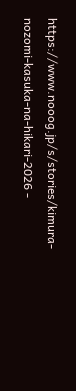https://www.nooog.jp/s/stories/kimura-nozomi-kasuka-na-hikari-2026 -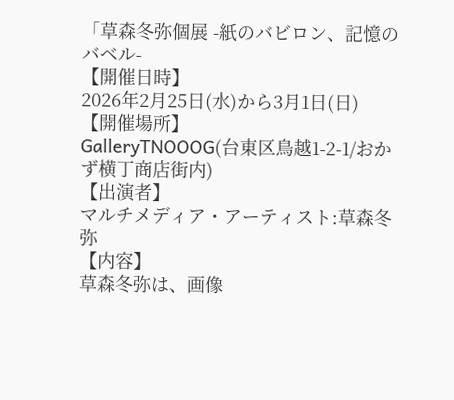「草森冬弥個展 -紙のバビロン、記憶のバベル-
【開催日時】
2026年2月25日(水)から3月1日(日)
【開催場所】
GalleryTNOOOG(台東区鳥越1-2-1/おかず横丁商店街内)
【出演者】
マルチメディア・アーティスト:草森冬弥
【内容】
草森冬弥は、画像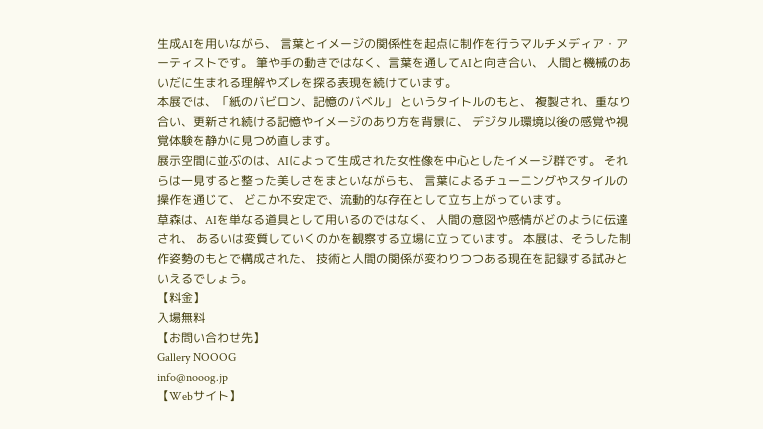生成AIを用いながら、 言葉とイメージの関係性を起点に制作を行うマルチメディア・アーティストです。 筆や手の動きではなく、言葉を通してAIと向き合い、 人間と機械のあいだに生まれる理解やズレを探る表現を続けています。
本展では、「紙のバビロン、記憶のバベル」 というタイトルのもと、 複製され、重なり合い、更新され続ける記憶やイメージのあり方を背景に、 デジタル環境以後の感覚や視覚体験を静かに見つめ直します。
展示空間に並ぶのは、AIによって生成された女性像を中心としたイメージ群です。 それらは一見すると整った美しさをまといながらも、 言葉によるチューニングやスタイルの操作を通じて、 どこか不安定で、流動的な存在として立ち上がっています。
草森は、AIを単なる道具として用いるのではなく、 人間の意図や感情がどのように伝達され、 あるいは変質していくのかを観察する立場に立っています。 本展は、そうした制作姿勢のもとで構成された、 技術と人間の関係が変わりつつある現在を記録する試みといえるでしょう。
【料金】
入場無料
【お問い合わせ先】
Gallery NOOOG
info@nooog.jp
【Webサイト】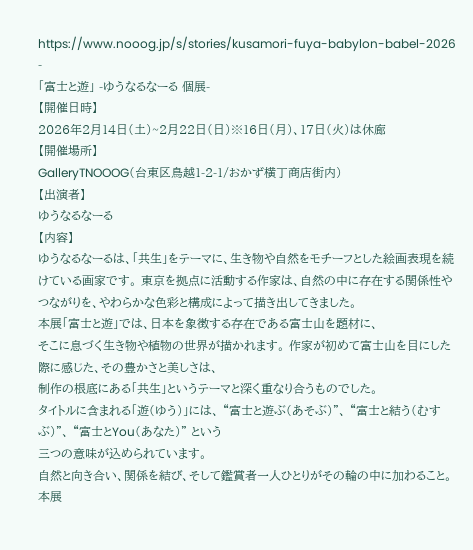https://www.nooog.jp/s/stories/kusamori-fuya-babylon-babel-2026 -
「富士と遊」 -ゆうなるなーる 個展-
【開催日時】
2026年2月14日(土)~2月22日(日)※16日(月)、17日(火)は休廊
【開催場所】
GalleryTNOOOG(台東区鳥越1-2-1/おかず横丁商店街内)
【出演者】
ゆうなるなーる
【内容】
ゆうなるなーるは、「共生」をテーマに、生き物や自然をモチーフとした絵画表現を続けている画家です。 東京を拠点に活動する作家は、自然の中に存在する関係性やつながりを、やわらかな色彩と構成によって描き出してきました。
本展「富士と遊」では、日本を象徴する存在である富士山を題材に、
そこに息づく生き物や植物の世界が描かれます。 作家が初めて富士山を目にした際に感じた、その豊かさと美しさは、
制作の根底にある「共生」というテーマと深く重なり合うものでした。
タイトルに含まれる「遊(ゆう)」には、 “富士と遊ぶ(あそぶ)”、 “富士と結う(むすぶ)”、 “富士とYou(あなた)” という
三つの意味が込められています。
自然と向き合い、関係を結び、そして鑑賞者一人ひとりがその輪の中に加わること。 本展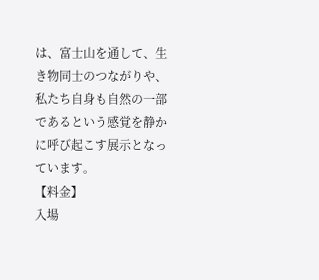は、富士山を通して、生き物同士のつながりや、
私たち自身も自然の一部であるという感覚を静かに呼び起こす展示となっています。
【料金】
入場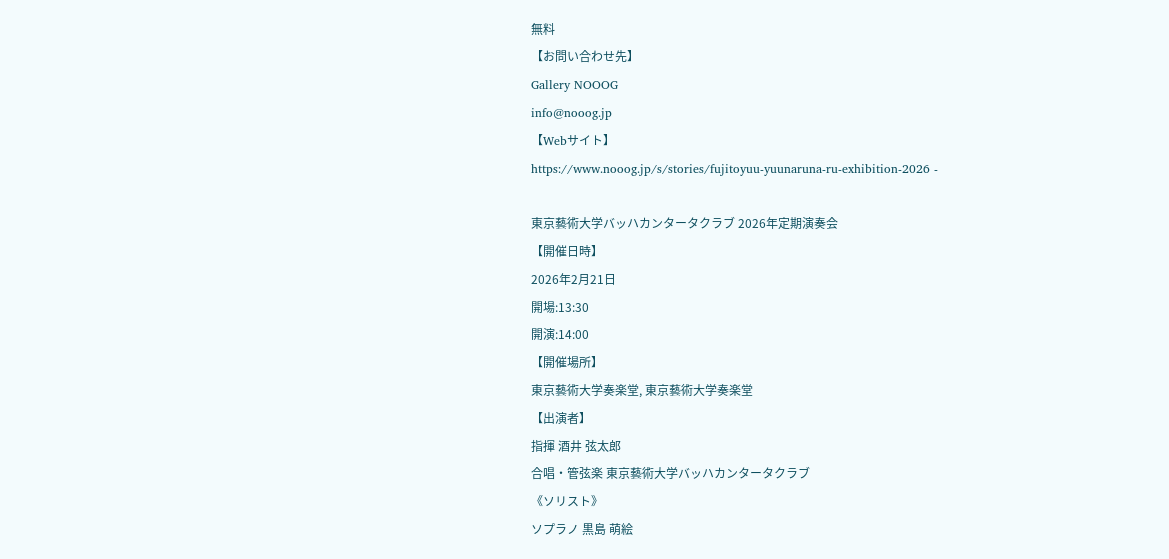無料
【お問い合わせ先】
Gallery NOOOG
info@nooog.jp
【Webサイト】
https://www.nooog.jp/s/stories/fujitoyuu-yuunaruna-ru-exhibition-2026 -

東京藝術大学バッハカンタータクラブ 2026年定期演奏会
【開催日時】
2026年2月21日
開場:13:30
開演:14:00
【開催場所】
東京藝術大学奏楽堂, 東京藝術大学奏楽堂
【出演者】
指揮 酒井 弦太郎
合唱・管弦楽 東京藝術大学バッハカンタータクラブ
《ソリスト》
ソプラノ 黒島 萌絵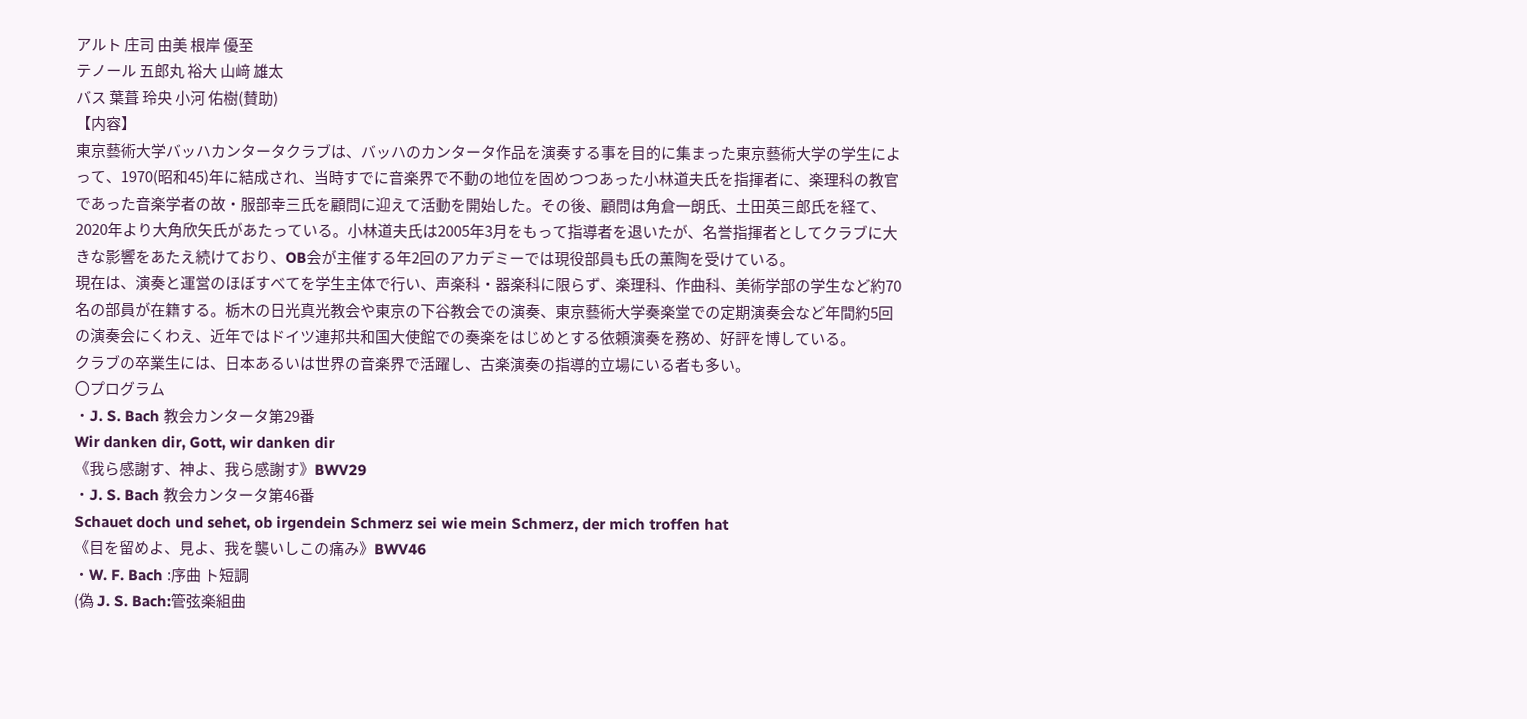アルト 庄司 由美 根岸 優至
テノール 五郎丸 裕大 山﨑 雄太
バス 葉葺 玲央 小河 佑樹(賛助)
【内容】
東京藝術大学バッハカンタータクラブは、バッハのカンタータ作品を演奏する事を目的に集まった東京藝術大学の学生によって、1970(昭和45)年に結成され、当時すでに音楽界で不動の地位を固めつつあった小林道夫氏を指揮者に、楽理科の教官であった音楽学者の故・服部幸三氏を顧問に迎えて活動を開始した。その後、顧問は角倉一朗氏、土田英三郎氏を経て、2020年より大角欣矢氏があたっている。小林道夫氏は2005年3月をもって指導者を退いたが、名誉指揮者としてクラブに大きな影響をあたえ続けており、OB会が主催する年2回のアカデミーでは現役部員も氏の薫陶を受けている。
現在は、演奏と運営のほぼすべてを学生主体で行い、声楽科・器楽科に限らず、楽理科、作曲科、美術学部の学生など約70名の部員が在籍する。栃木の日光真光教会や東京の下谷教会での演奏、東京藝術大学奏楽堂での定期演奏会など年間約5回の演奏会にくわえ、近年ではドイツ連邦共和国大使館での奏楽をはじめとする依頼演奏を務め、好評を博している。
クラブの卒業生には、日本あるいは世界の音楽界で活躍し、古楽演奏の指導的立場にいる者も多い。
〇プログラム
・J. S. Bach 教会カンタータ第29番
Wir danken dir, Gott, wir danken dir
《我ら感謝す、神よ、我ら感謝す》BWV29
・J. S. Bach 教会カンタータ第46番
Schauet doch und sehet, ob irgendein Schmerz sei wie mein Schmerz, der mich troffen hat
《目を留めよ、見よ、我を襲いしこの痛み》BWV46
・W. F. Bach :序曲 ト短調
(偽 J. S. Bach:管弦楽組曲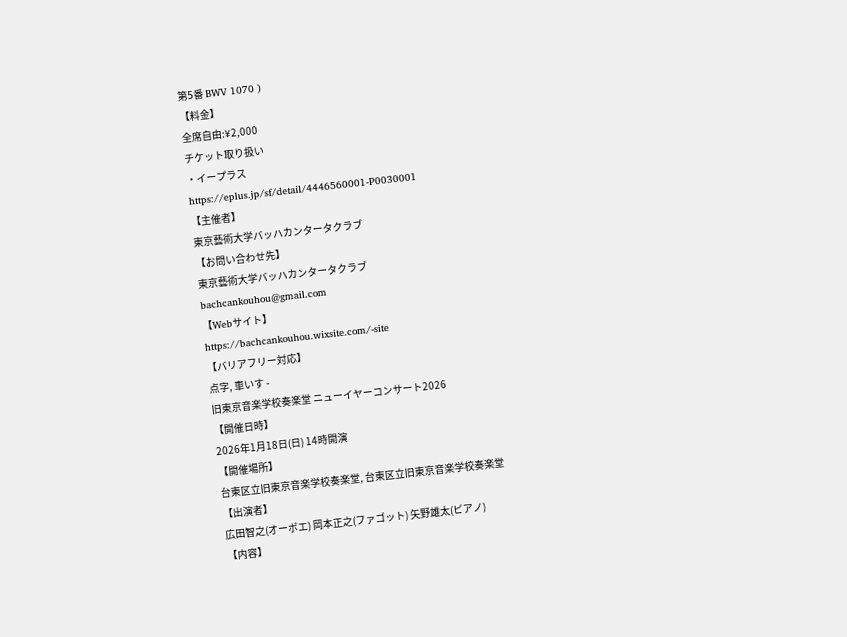第5番 BWV 1070 )
【料金】
全席自由:¥2,000
チケット取り扱い
・イープラス
https://eplus.jp/sf/detail/4446560001-P0030001
【主催者】
東京藝術大学バッハカンタータクラブ
【お問い合わせ先】
東京藝術大学バッハカンタータクラブ
bachcankouhou@gmail.com
【Webサイト】
https://bachcankouhou.wixsite.com/-site
【バリアフリー対応】
点字, 車いす -
旧東京音楽学校奏楽堂 ニューイヤーコンサート2026
【開催日時】
2026年1月18日(日) 14時開演
【開催場所】
台東区立旧東京音楽学校奏楽堂, 台東区立旧東京音楽学校奏楽堂
【出演者】
広田智之(オーボエ) 岡本正之(ファゴット) 矢野雄太(ピアノ)
【内容】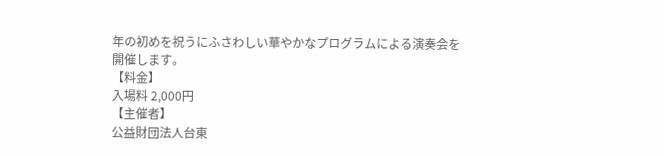年の初めを祝うにふさわしい華やかなプログラムによる演奏会を開催します。
【料金】
入場料 2,000円
【主催者】
公益財団法人台東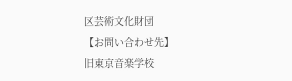区芸術文化財団
【お問い合わせ先】
旧東京音楽学校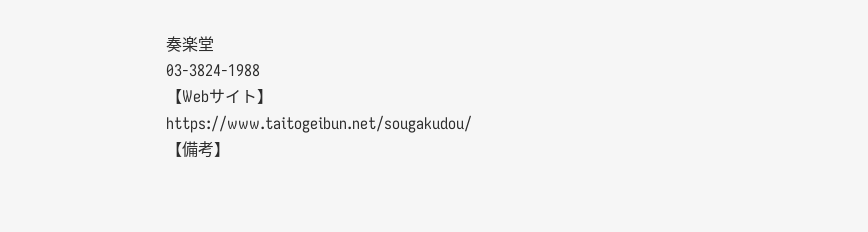奏楽堂
03-3824-1988
【Webサイト】
https://www.taitogeibun.net/sougakudou/
【備考】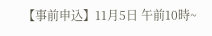【事前申込】11月5日 午前10時~